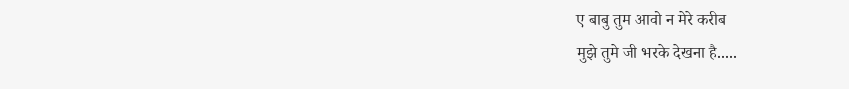ए बाबु तुम आवो न मेरे करीब
मुझे तुमे जी भरके देखना है.....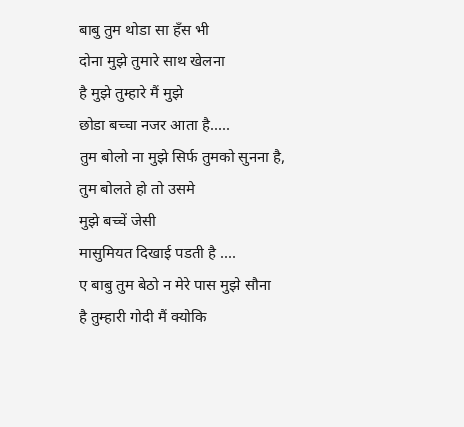बाबु तुम थोडा सा हँस भी
दोना मुझे तुमारे साथ खेलना
है मुझे तुम्हारे मैं मुझे
छोडा बच्चा नजर आता है.....
तुम बोलो ना मुझे सिर्फ तुमको सुनना है,
तुम बोलते हो तो उसमे
मुझे बच्चें जेसी
मासुमियत दिखाई पडती है ....
ए बाबु तुम बेठो न मेरे पास मुझे सौना
है तुम्हारी गोदी मैं क्योकि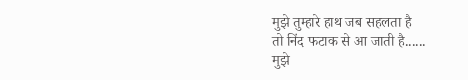मुझे तुम्हारे हाथ जब सहलता है
तो निंद फटाक से आ जाती है......
मुझे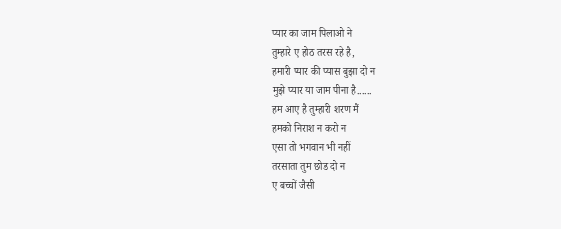प्यार का जाम पिलाओ ने
तुम्हारे ए होठ तरस रहे है,
हमारी प्यार की प्यास बुझा दो न
मुझे प्यार या जाम पीना है......
हम आए है तुम्हारी शरण मैं
हमको निराश न करो न
एसा तो भगवान भी नहीं
तरसाता तुम छोड दो न
ए बच्चों जैसी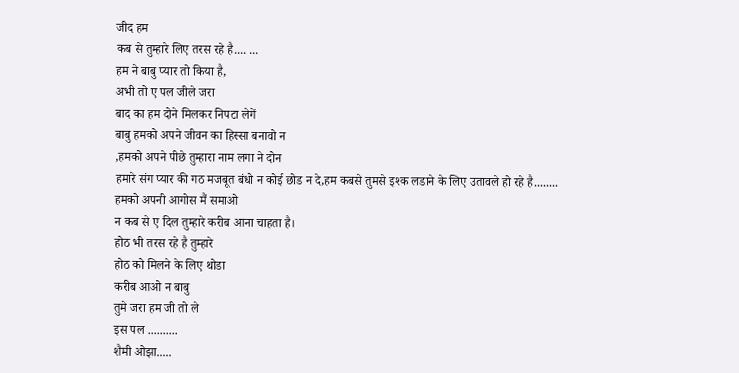जीद हम
कब से तुम्हारे लिए तरस रहे है.... ...
हम ने बाबु प्यार तो किया है,
अभी तो ए पल जीले जरा
बाद का हम दोने मिलकर निपटा लेगें
बाबु हमको अपने जीवन का हिस्सा बनावो न
,हमको अपने पीछे तुम्हारा नाम लगा ने दोन
हमारे संग प्यार की गठ मजबूत बंधो न कोई छोड न दे,हम कबसे तुमसे इश्क लडाने के लिए उतावले हो रहे है........
हमको अपनी आगोस मैं समाओ
न कब से ए दिल तुम्हारे करीब आना चाहता है।
होठ भी तरस रहे है तुम्हारे
होठ को मिलने के लिए थोडा
करीब आओ न बाबु
तुमे जरा हम जी तो ले
इस पल ..........
शैमी ओझा.....